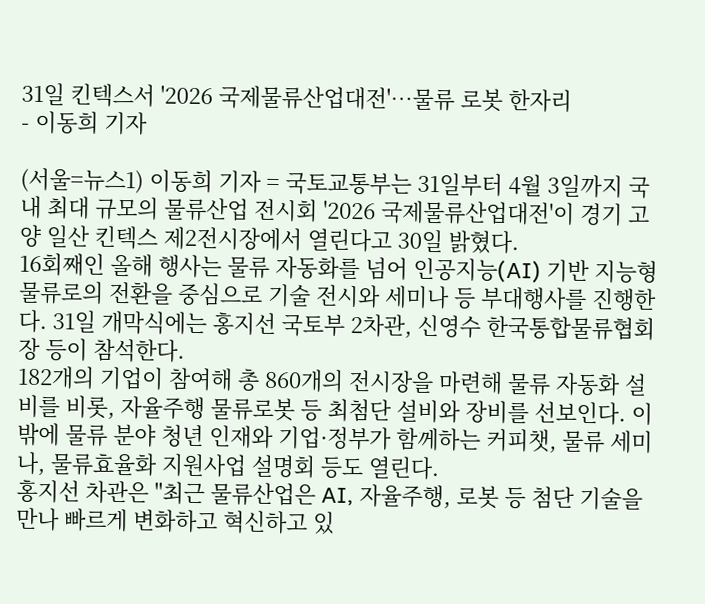31일 킨텍스서 '2026 국제물류산업대전'…물류 로봇 한자리
- 이동희 기자

(서울=뉴스1) 이동희 기자 = 국토교통부는 31일부터 4월 3일까지 국내 최대 규모의 물류산업 전시회 '2026 국제물류산업대전'이 경기 고양 일산 킨텍스 제2전시장에서 열린다고 30일 밝혔다.
16회째인 올해 행사는 물류 자동화를 넘어 인공지능(AI) 기반 지능형 물류로의 전환을 중심으로 기술 전시와 세미나 등 부대행사를 진행한다. 31일 개막식에는 홍지선 국토부 2차관, 신영수 한국통합물류협회장 등이 참석한다.
182개의 기업이 참여해 총 860개의 전시장을 마련해 물류 자동화 설비를 비롯, 자율주행 물류로봇 등 최첨단 설비와 장비를 선보인다. 이 밖에 물류 분야 청년 인재와 기업·정부가 함께하는 커피챗, 물류 세미나, 물류효율화 지원사업 설명회 등도 열린다.
홍지선 차관은 "최근 물류산업은 AI, 자율주행, 로봇 등 첨단 기술을 만나 빠르게 변화하고 혁신하고 있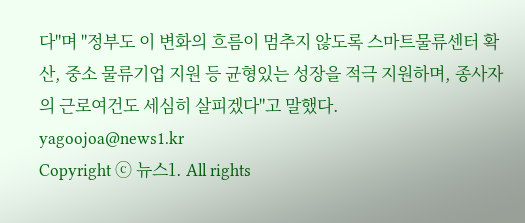다"며 "정부도 이 변화의 흐름이 멈추지 않도록 스마트물류센터 확산, 중소 물류기업 지원 등 균형있는 성장을 적극 지원하며, 종사자의 근로여건도 세심히 살피겠다"고 말했다.
yagoojoa@news1.kr
Copyright ⓒ 뉴스1. All rights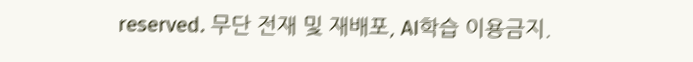reserved. 무단 전재 및 재배포, AI학습 이용금지.